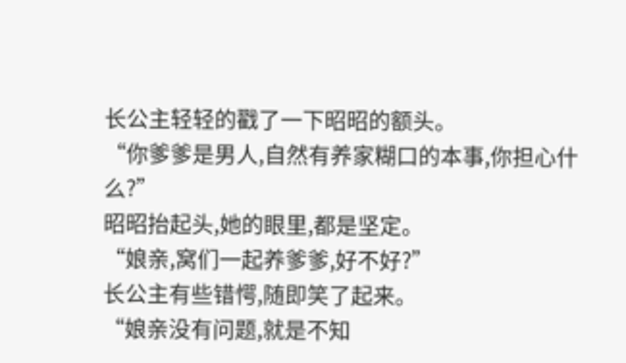长公主轻轻的戳了一下昭昭的额头。
“你爹爹是男人,自然有养家糊口的本事,你担心什么?”
昭昭抬起头,她的眼里,都是坚定。
“娘亲,窝们一起养爹爹,好不好?”
长公主有些错愕,随即笑了起来。
“娘亲没有问题,就是不知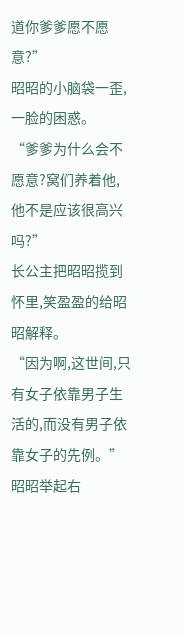道你爹爹愿不愿意?”
昭昭的小脑袋一歪,一脸的困惑。
“爹爹为什么会不愿意?窝们养着他,他不是应该很高兴吗?”
长公主把昭昭揽到怀里,笑盈盈的给昭昭解释。
“因为啊,这世间,只有女子依靠男子生活的,而没有男子依靠女子的先例。”
昭昭举起右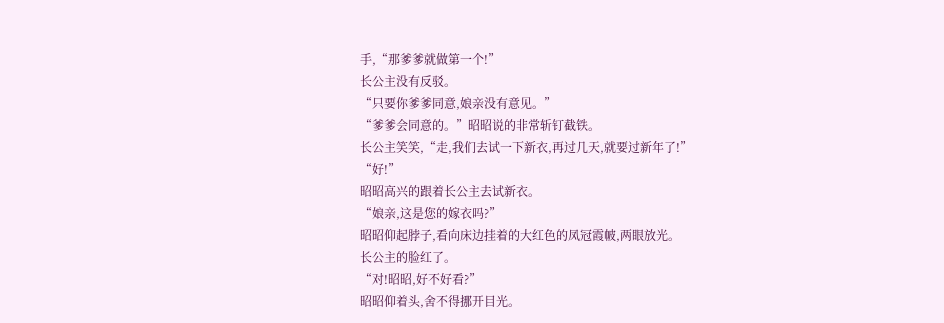手,“那爹爹就做第一个!”
长公主没有反驳。
“只要你爹爹同意,娘亲没有意见。”
“爹爹会同意的。”昭昭说的非常斩钉截铁。
长公主笑笑,“走,我们去试一下新衣,再过几天,就要过新年了!”
“好!”
昭昭高兴的跟着长公主去试新衣。
“娘亲,这是您的嫁衣吗?”
昭昭仰起脖子,看向床边挂着的大红色的凤冠霞帔,两眼放光。
长公主的脸红了。
“对!昭昭,好不好看?”
昭昭仰着头,舍不得挪开目光。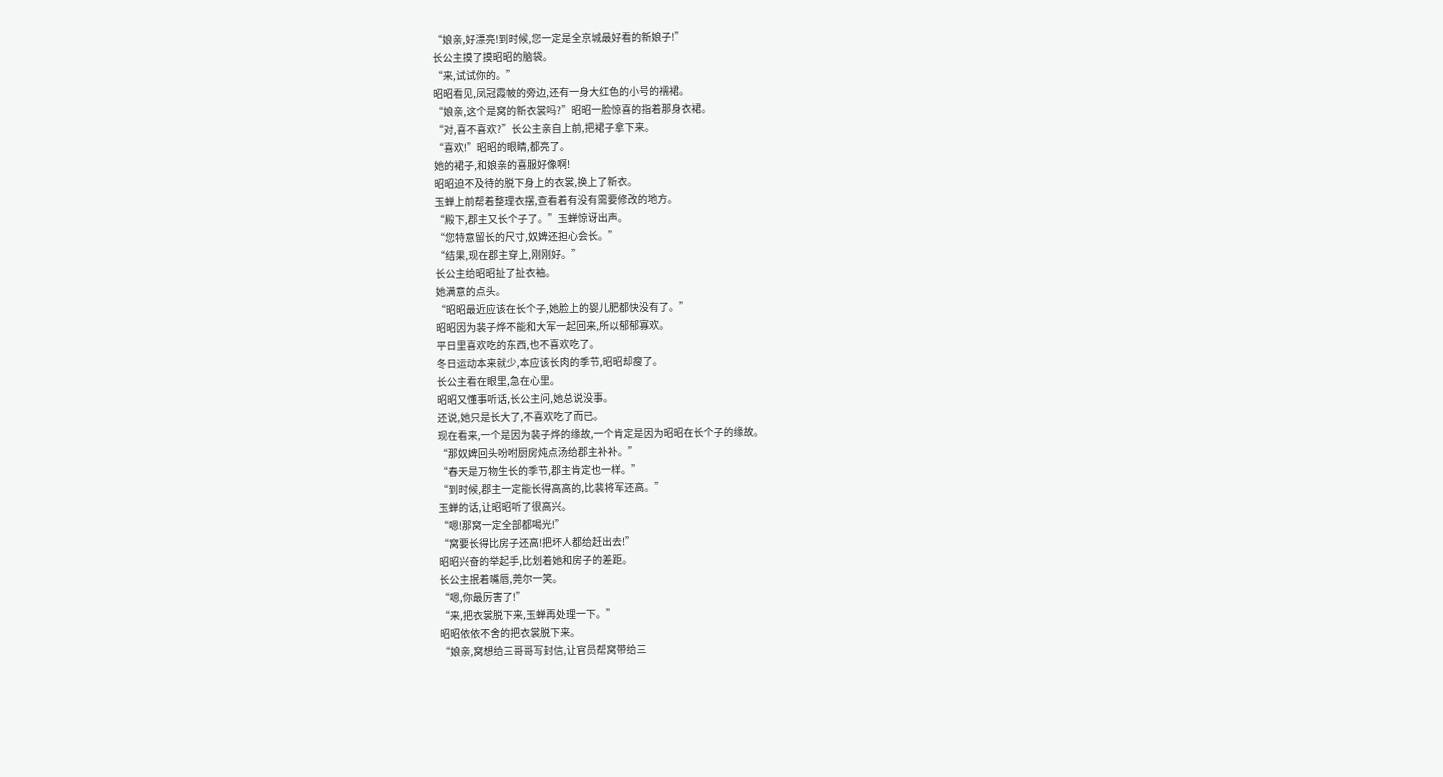“娘亲,好漂亮!到时候,您一定是全京城最好看的新娘子!”
长公主摸了摸昭昭的脑袋。
“来,试试你的。”
昭昭看见,凤冠霞帔的旁边,还有一身大红色的小号的襦裙。
“娘亲,这个是窝的新衣裳吗?”昭昭一脸惊喜的指着那身衣裙。
“对,喜不喜欢?”长公主亲自上前,把裙子拿下来。
“喜欢!”昭昭的眼睛,都亮了。
她的裙子,和娘亲的喜服好像啊!
昭昭迫不及待的脱下身上的衣裳,换上了新衣。
玉蝉上前帮着整理衣摆,查看着有没有需要修改的地方。
“殿下,郡主又长个子了。”玉蝉惊讶出声。
“您特意留长的尺寸,奴婢还担心会长。”
“结果,现在郡主穿上,刚刚好。”
长公主给昭昭扯了扯衣袖。
她满意的点头。
“昭昭最近应该在长个子,她脸上的婴儿肥都快没有了。”
昭昭因为裴子烨不能和大军一起回来,所以郁郁寡欢。
平日里喜欢吃的东西,也不喜欢吃了。
冬日运动本来就少,本应该长肉的季节,昭昭却瘦了。
长公主看在眼里,急在心里。
昭昭又懂事听话,长公主问,她总说没事。
还说,她只是长大了,不喜欢吃了而已。
现在看来,一个是因为裴子烨的缘故,一个肯定是因为昭昭在长个子的缘故。
“那奴婢回头吩咐厨房炖点汤给郡主补补。”
“春天是万物生长的季节,郡主肯定也一样。”
“到时候,郡主一定能长得高高的,比裴将军还高。”
玉蝉的话,让昭昭听了很高兴。
“嗯!那窝一定全部都喝光!”
“窝要长得比房子还高!把坏人都给赶出去!”
昭昭兴奋的举起手,比划着她和房子的差距。
长公主抿着嘴唇,莞尔一笑。
“嗯,你最厉害了!”
“来,把衣裳脱下来,玉蝉再处理一下。”
昭昭依依不舍的把衣裳脱下来。
“娘亲,窝想给三哥哥写封信,让官员帮窝带给三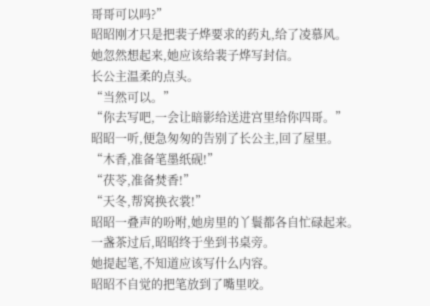哥哥可以吗?”
昭昭刚才只是把裴子烨要求的药丸,给了凌慕风。
她忽然想起来,她应该给裴子烨写封信。
长公主温柔的点头。
“当然可以。”
“你去写吧,一会让暗影给送进宫里给你四哥。”
昭昭一听,便急匆匆的告别了长公主,回了屋里。
“木香,准备笔墨纸砚!”
“茯苓,准备焚香!”
“天冬,帮窝换衣裳!”
昭昭一叠声的吩咐,她房里的丫鬟都各自忙碌起来。
一盏茶过后,昭昭终于坐到书桌旁。
她提起笔,不知道应该写什么内容。
昭昭不自觉的把笔放到了嘴里咬。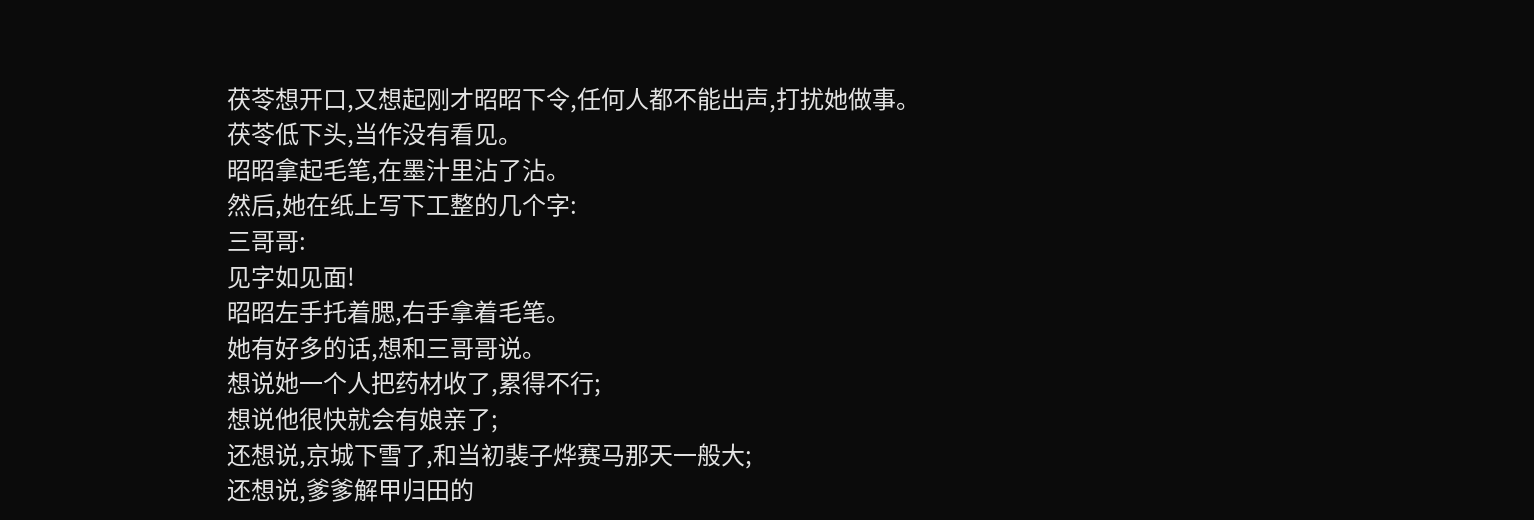茯苓想开口,又想起刚才昭昭下令,任何人都不能出声,打扰她做事。
茯苓低下头,当作没有看见。
昭昭拿起毛笔,在墨汁里沾了沾。
然后,她在纸上写下工整的几个字:
三哥哥:
见字如见面!
昭昭左手托着腮,右手拿着毛笔。
她有好多的话,想和三哥哥说。
想说她一个人把药材收了,累得不行;
想说他很快就会有娘亲了;
还想说,京城下雪了,和当初裴子烨赛马那天一般大;
还想说,爹爹解甲归田的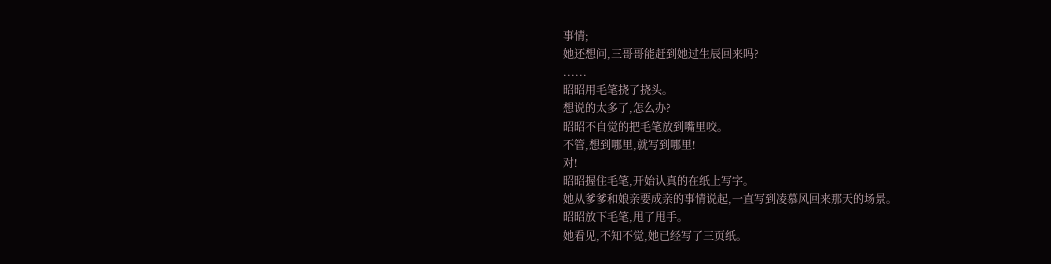事情;
她还想问,三哥哥能赶到她过生辰回来吗?
......
昭昭用毛笔挠了挠头。
想说的太多了,怎么办?
昭昭不自觉的把毛笔放到嘴里咬。
不管,想到哪里,就写到哪里!
对!
昭昭握住毛笔,开始认真的在纸上写字。
她从爹爹和娘亲要成亲的事情说起,一直写到凌慕风回来那天的场景。
昭昭放下毛笔,甩了甩手。
她看见,不知不觉,她已经写了三页纸。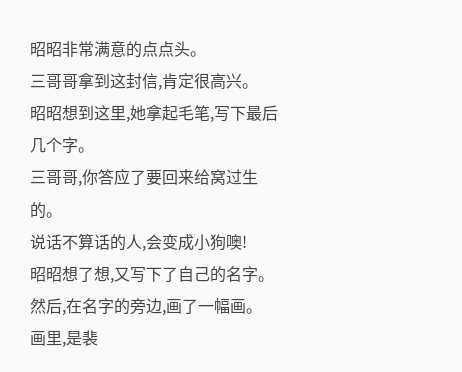昭昭非常满意的点点头。
三哥哥拿到这封信,肯定很高兴。
昭昭想到这里,她拿起毛笔,写下最后几个字。
三哥哥,你答应了要回来给窝过生的。
说话不算话的人,会变成小狗噢!
昭昭想了想,又写下了自己的名字。
然后,在名字的旁边,画了一幅画。
画里,是裴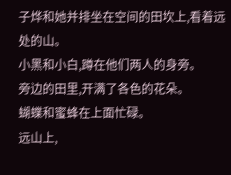子烨和她并排坐在空间的田坎上,看着远处的山。
小黑和小白,蹲在他们两人的身旁。
旁边的田里,开满了各色的花朵。
蝴蝶和蜜蜂在上面忙碌。
远山上,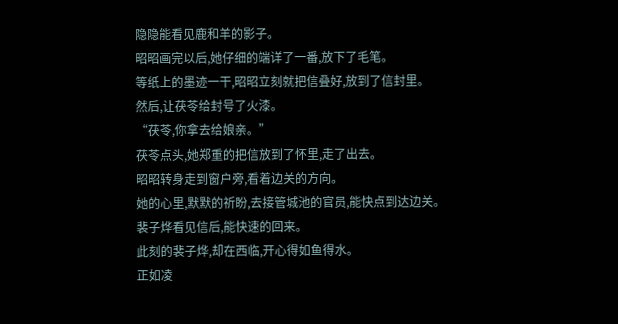隐隐能看见鹿和羊的影子。
昭昭画完以后,她仔细的端详了一番,放下了毛笔。
等纸上的墨迹一干,昭昭立刻就把信叠好,放到了信封里。
然后,让茯苓给封号了火漆。
“茯苓,你拿去给娘亲。”
茯苓点头,她郑重的把信放到了怀里,走了出去。
昭昭转身走到窗户旁,看着边关的方向。
她的心里,默默的祈盼,去接管城池的官员,能快点到达边关。
裴子烨看见信后,能快速的回来。
此刻的裴子烨,却在西临,开心得如鱼得水。
正如凌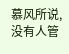慕风所说,没有人管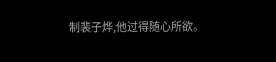制裴子烨,他过得随心所欲。